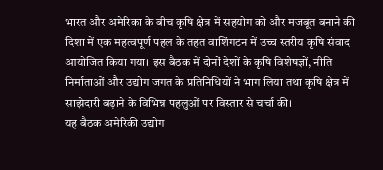भारत और अमेरिका के बीच कृषि क्षेत्र में सहयोग को और मजबूत बनाने की दिशा में एक महत्वपूर्ण पहल के तहत वाशिंगटन में उच्च स्तरीय कृषि संवाद आयोजित किया गया। इस बैठक में दोनों देशों के कृषि विशेषज्ञों, नीति निर्माताओं और उद्योग जगत के प्रतिनिधियों ने भाग लिया तथा कृषि क्षेत्र में साझेदारी बढ़ाने के विभिन्न पहलुओं पर विस्तार से चर्चा की।
यह बैठक अमेरिकी उद्योग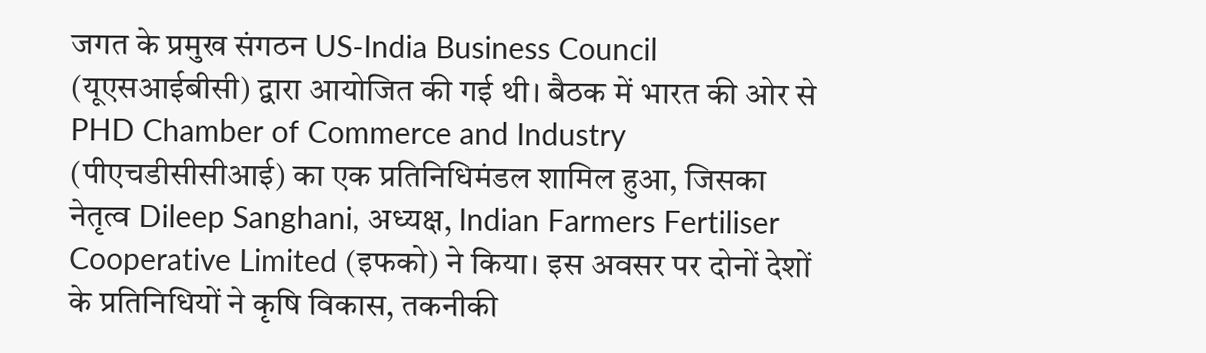जगत के प्रमुख संगठन US-India Business Council (यूएसआईबीसी) द्वारा आयोजित की गई थी। बैठक में भारत की ओर से PHD Chamber of Commerce and Industry (पीएचडीसीसीआई) का एक प्रतिनिधिमंडल शामिल हुआ, जिसका नेतृत्व Dileep Sanghani, अध्यक्ष, Indian Farmers Fertiliser Cooperative Limited (इफको) ने किया। इस अवसर पर दोनों देशों के प्रतिनिधियों ने कृषि विकास, तकनीकी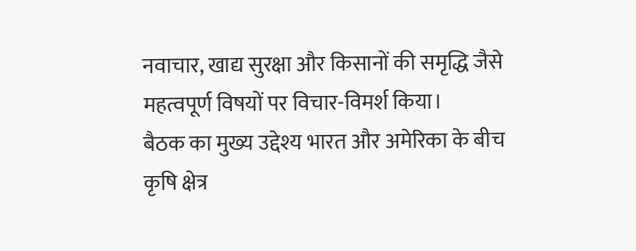नवाचार, खाद्य सुरक्षा और किसानों की समृद्धि जैसे महत्वपूर्ण विषयों पर विचार-विमर्श किया।
बैठक का मुख्य उद्देश्य भारत और अमेरिका के बीच कृषि क्षेत्र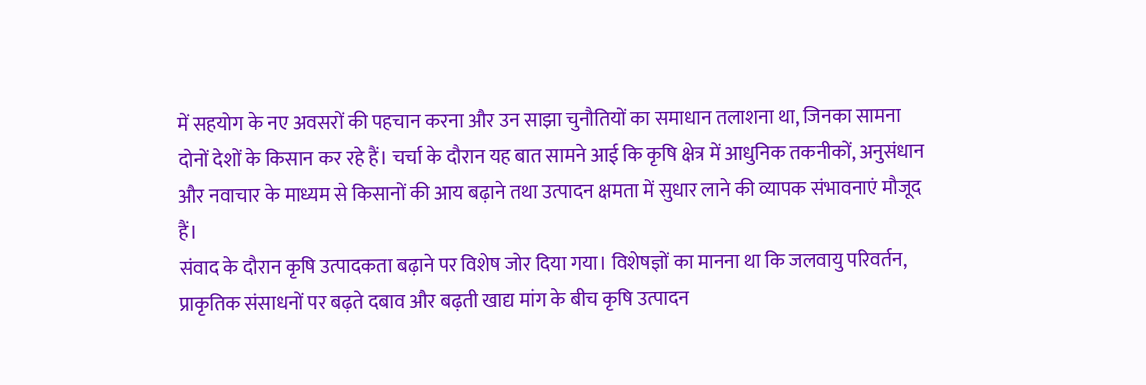में सहयोग के नए अवसरों की पहचान करना और उन साझा चुनौतियों का समाधान तलाशना था, जिनका सामना दोनों देशों के किसान कर रहे हैं। चर्चा के दौरान यह बात सामने आई कि कृषि क्षेत्र में आधुनिक तकनीकों, अनुसंधान और नवाचार के माध्यम से किसानों की आय बढ़ाने तथा उत्पादन क्षमता में सुधार लाने की व्यापक संभावनाएं मौजूद हैं।
संवाद के दौरान कृषि उत्पादकता बढ़ाने पर विशेष जोर दिया गया। विशेषज्ञों का मानना था कि जलवायु परिवर्तन, प्राकृतिक संसाधनों पर बढ़ते दबाव और बढ़ती खाद्य मांग के बीच कृषि उत्पादन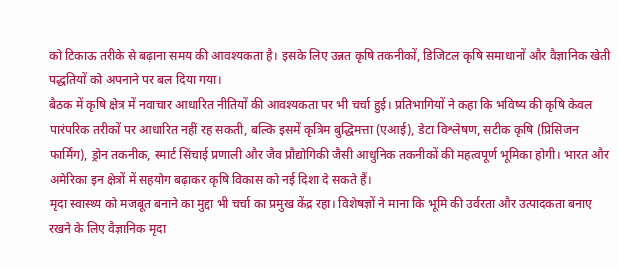को टिकाऊ तरीके से बढ़ाना समय की आवश्यकता है। इसके लिए उन्नत कृषि तकनीकों, डिजिटल कृषि समाधानों और वैज्ञानिक खेती पद्धतियों को अपनाने पर बल दिया गया।
बैठक में कृषि क्षेत्र में नवाचार आधारित नीतियों की आवश्यकता पर भी चर्चा हुई। प्रतिभागियों ने कहा कि भविष्य की कृषि केवल पारंपरिक तरीकों पर आधारित नहीं रह सकती, बल्कि इसमें कृत्रिम बुद्धिमत्ता (एआई), डेटा विश्लेषण, सटीक कृषि (प्रिसिजन फार्मिंग), ड्रोन तकनीक, स्मार्ट सिंचाई प्रणाली और जैव प्रौद्योगिकी जैसी आधुनिक तकनीकों की महत्वपूर्ण भूमिका होगी। भारत और अमेरिका इन क्षेत्रों में सहयोग बढ़ाकर कृषि विकास को नई दिशा दे सकते हैं।
मृदा स्वास्थ्य को मजबूत बनाने का मुद्दा भी चर्चा का प्रमुख केंद्र रहा। विशेषज्ञों ने माना कि भूमि की उर्वरता और उत्पादकता बनाए रखने के लिए वैज्ञानिक मृदा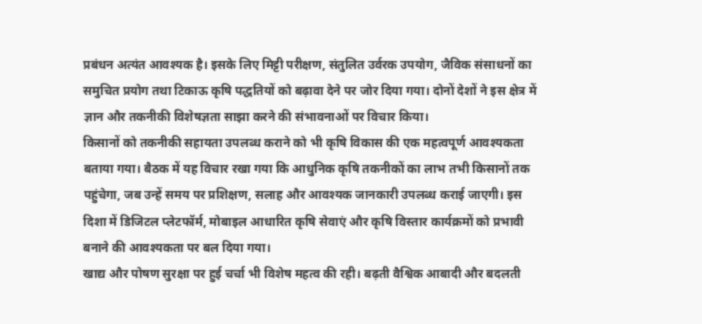प्रबंधन अत्यंत आवश्यक है। इसके लिए मिट्टी परीक्षण, संतुलित उर्वरक उपयोग, जैविक संसाधनों का समुचित प्रयोग तथा टिकाऊ कृषि पद्धतियों को बढ़ावा देने पर जोर दिया गया। दोनों देशों ने इस क्षेत्र में ज्ञान और तकनीकी विशेषज्ञता साझा करने की संभावनाओं पर विचार किया।
किसानों को तकनीकी सहायता उपलब्ध कराने को भी कृषि विकास की एक महत्वपूर्ण आवश्यकता बताया गया। बैठक में यह विचार रखा गया कि आधुनिक कृषि तकनीकों का लाभ तभी किसानों तक पहुंचेगा, जब उन्हें समय पर प्रशिक्षण, सलाह और आवश्यक जानकारी उपलब्ध कराई जाएगी। इस दिशा में डिजिटल प्लेटफॉर्म, मोबाइल आधारित कृषि सेवाएं और कृषि विस्तार कार्यक्रमों को प्रभावी बनाने की आवश्यकता पर बल दिया गया।
खाद्य और पोषण सुरक्षा पर हुई चर्चा भी विशेष महत्व की रही। बढ़ती वैश्विक आबादी और बदलती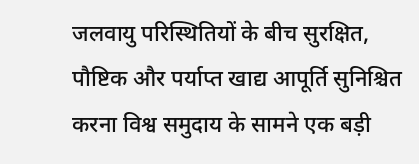जलवायु परिस्थितियों के बीच सुरक्षित, पौष्टिक और पर्याप्त खाद्य आपूर्ति सुनिश्चित करना विश्व समुदाय के सामने एक बड़ी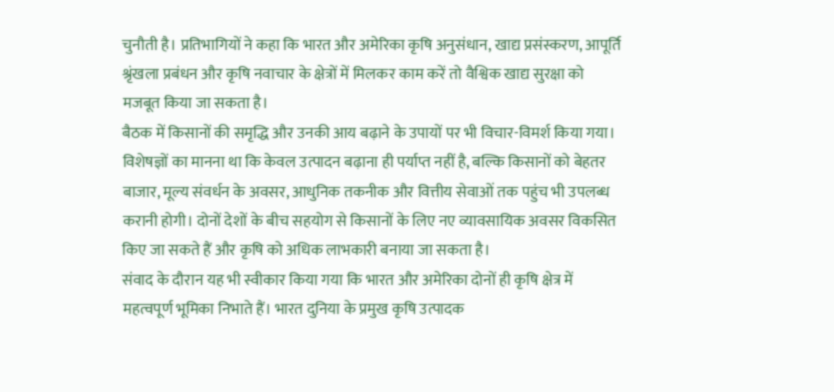चुनौती है। प्रतिभागियों ने कहा कि भारत और अमेरिका कृषि अनुसंधान, खाद्य प्रसंस्करण, आपूर्ति श्रृंखला प्रबंधन और कृषि नवाचार के क्षेत्रों में मिलकर काम करें तो वैश्विक खाद्य सुरक्षा को मजबूत किया जा सकता है।
बैठक में किसानों की समृद्धि और उनकी आय बढ़ाने के उपायों पर भी विचार-विमर्श किया गया। विशेषज्ञों का मानना था कि केवल उत्पादन बढ़ाना ही पर्याप्त नहीं है, बल्कि किसानों को बेहतर बाजार, मूल्य संवर्धन के अवसर, आधुनिक तकनीक और वित्तीय सेवाओं तक पहुंच भी उपलब्ध करानी होगी। दोनों देशों के बीच सहयोग से किसानों के लिए नए व्यावसायिक अवसर विकसित किए जा सकते हैं और कृषि को अधिक लाभकारी बनाया जा सकता है।
संवाद के दौरान यह भी स्वीकार किया गया कि भारत और अमेरिका दोनों ही कृषि क्षेत्र में महत्वपूर्ण भूमिका निभाते हैं। भारत दुनिया के प्रमुख कृषि उत्पादक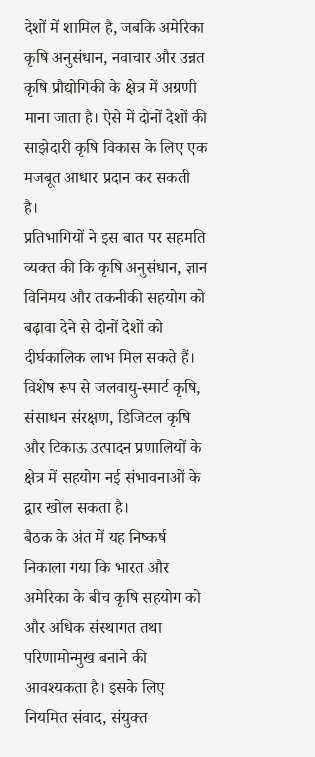देशों में शामिल है, जबकि अमेरिका कृषि अनुसंधान, नवाचार और उन्नत कृषि प्रौद्योगिकी के क्षेत्र में अग्रणी माना जाता है। ऐसे में दोनों देशों की साझेदारी कृषि विकास के लिए एक मजबूत आधार प्रदान कर सकती है।
प्रतिभागियों ने इस बात पर सहमति व्यक्त की कि कृषि अनुसंधान, ज्ञान विनिमय और तकनीकी सहयोग को बढ़ावा देने से दोनों देशों को दीर्घकालिक लाभ मिल सकते हैं। विशेष रूप से जलवायु-स्मार्ट कृषि, संसाधन संरक्षण, डिजिटल कृषि और टिकाऊ उत्पादन प्रणालियों के क्षेत्र में सहयोग नई संभावनाओं के द्वार खोल सकता है।
बैठक के अंत में यह निष्कर्ष निकाला गया कि भारत और अमेरिका के बीच कृषि सहयोग को और अधिक संस्थागत तथा परिणामोन्मुख बनाने की आवश्यकता है। इसके लिए नियमित संवाद, संयुक्त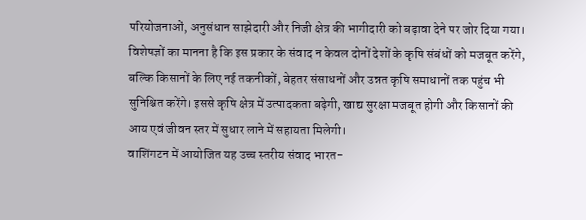परियोजनाओं, अनुसंधान साझेदारी और निजी क्षेत्र की भागीदारी को बढ़ावा देने पर जोर दिया गया।
विशेषज्ञों का मानना है कि इस प्रकार के संवाद न केवल दोनों देशों के कृषि संबंधों को मजबूत करेंगे, बल्कि किसानों के लिए नई तकनीकों, बेहतर संसाधनों और उन्नत कृषि समाधानों तक पहुंच भी सुनिश्चित करेंगे। इससे कृषि क्षेत्र में उत्पादकता बढ़ेगी, खाद्य सुरक्षा मजबूत होगी और किसानों की आय एवं जीवन स्तर में सुधार लाने में सहायता मिलेगी।
वाशिंगटन में आयोजित यह उच्च स्तरीय संवाद भारत-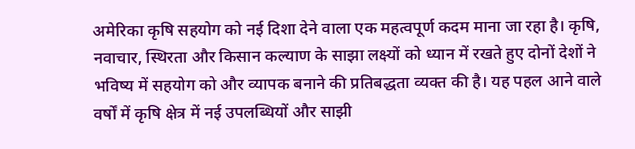अमेरिका कृषि सहयोग को नई दिशा देने वाला एक महत्वपूर्ण कदम माना जा रहा है। कृषि, नवाचार, स्थिरता और किसान कल्याण के साझा लक्ष्यों को ध्यान में रखते हुए दोनों देशों ने भविष्य में सहयोग को और व्यापक बनाने की प्रतिबद्धता व्यक्त की है। यह पहल आने वाले वर्षों में कृषि क्षेत्र में नई उपलब्धियों और साझी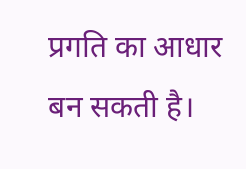प्रगति का आधार बन सकती है।